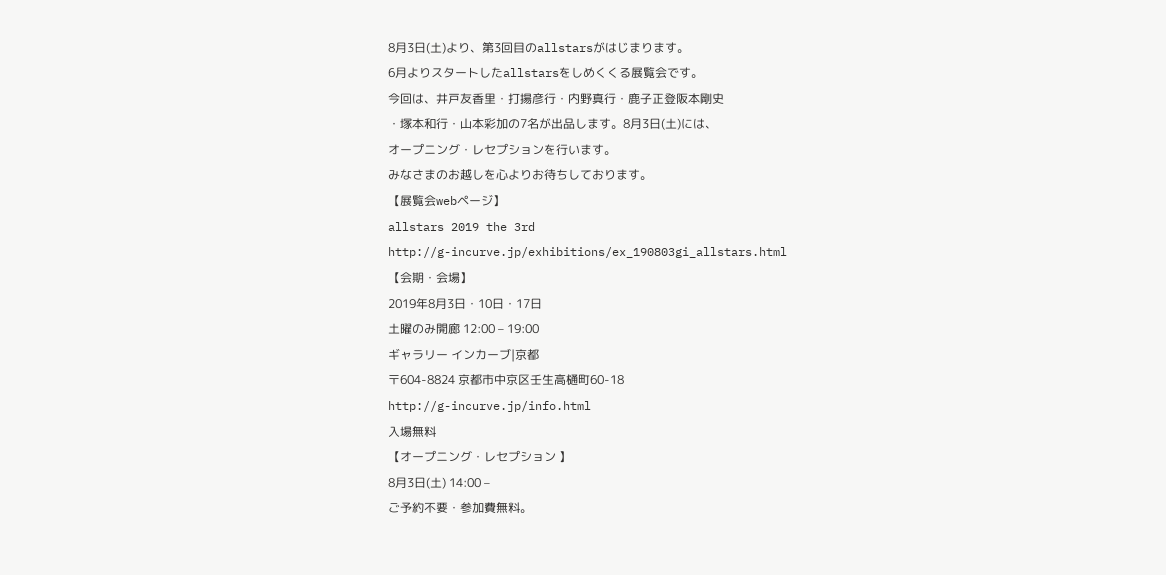8月3日(土)より、第3回目のallstarsがはじまります。
6月よりスタートしたallstarsをしめくくる展覧会です。
今回は、井戸友香里・打揚彦行・内野真行・鹿子正登阪本剛史
・塚本和行・山本彩加の7名が出品します。8月3日(土)には、
オープニング・レセプションを行います。
みなさまのお越しを心よりお待ちしております。
【展覧会webページ】
allstars 2019 the 3rd
http://g-incurve.jp/exhibitions/ex_190803gi_allstars.html
【会期・会場】
2019年8月3日・10日・17日
土曜のみ開廊 12:00 – 19:00
ギャラリー インカーブ|京都
〒604-8824 京都市中京区壬生高樋町60-18
http://g-incurve.jp/info.html
入場無料
【オープニング・レセプション 】
8月3日(土) 14:00 –
ご予約不要・参加費無料。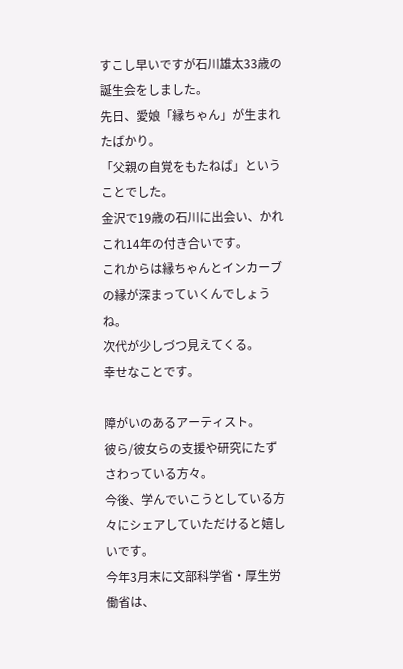すこし早いですが石川雄太33歳の誕生会をしました。
先日、愛娘「縁ちゃん」が生まれたばかり。
「父親の自覚をもたねば」ということでした。
金沢で19歳の石川に出会い、かれこれ14年の付き合いです。
これからは縁ちゃんとインカーブの縁が深まっていくんでしょうね。
次代が少しづつ見えてくる。
幸せなことです。

障がいのあるアーティスト。
彼ら/彼女らの支援や研究にたずさわっている方々。
今後、学んでいこうとしている方々にシェアしていただけると嬉しいです。
今年3月末に文部科学省・厚生労働省は、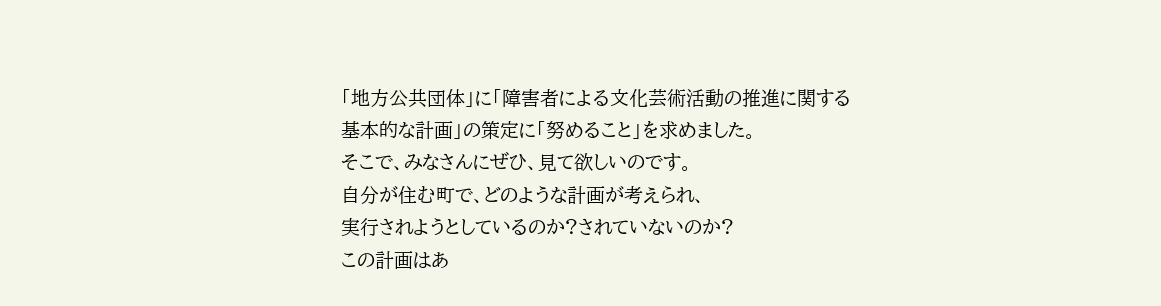「地方公共団体」に「障害者による文化芸術活動の推進に関する
基本的な計画」の策定に「努めること」を求めました。
そこで、みなさんにぜひ、見て欲しいのです。
自分が住む町で、どのような計画が考えられ、
実行されようとしているのか?されていないのか?
この計画はあ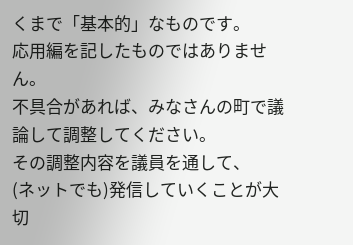くまで「基本的」なものです。
応用編を記したものではありません。
不具合があれば、みなさんの町で議論して調整してください。
その調整内容を議員を通して、
(ネットでも)発信していくことが大切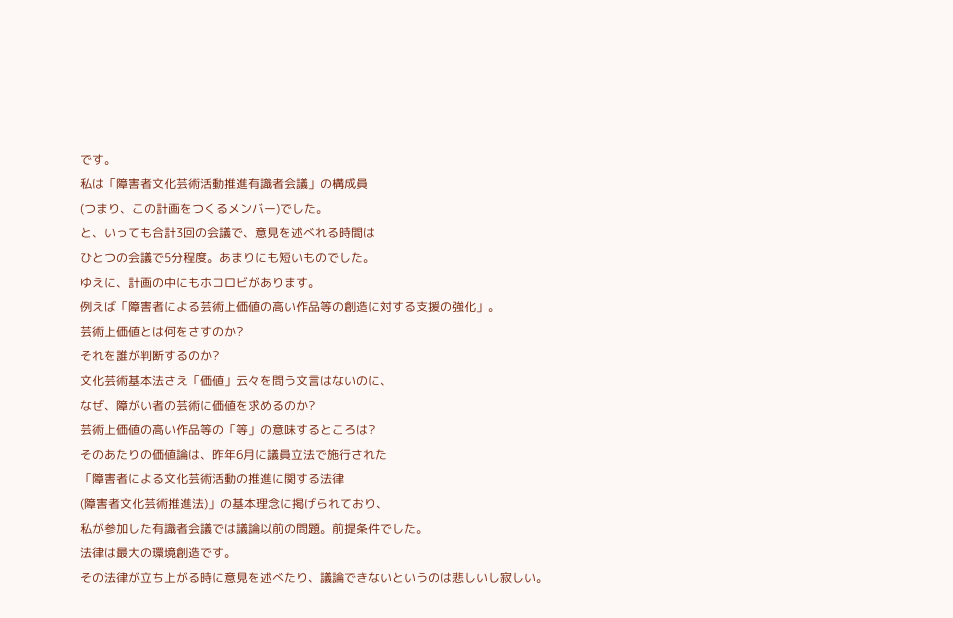です。
私は「障害者文化芸術活動推進有識者会議」の構成員
(つまり、この計画をつくるメンバー)でした。
と、いっても合計3回の会議で、意見を述べれる時間は
ひとつの会議で5分程度。あまりにも短いものでした。
ゆえに、計画の中にもホコロビがあります。
例えば「障害者による芸術上価値の高い作品等の創造に対する支援の強化」。
芸術上価値とは何をさすのか?
それを誰が判断するのか?
文化芸術基本法さえ「価値」云々を問う文言はないのに、
なぜ、障がい者の芸術に価値を求めるのか?
芸術上価値の高い作品等の「等」の意味するところは?
そのあたりの価値論は、昨年6月に議員立法で施行された
「障害者による文化芸術活動の推進に関する法律
(障害者文化芸術推進法)」の基本理念に掲げられており、
私が参加した有識者会議では議論以前の問題。前提条件でした。
法律は最大の環境創造です。
その法律が立ち上がる時に意見を述べたり、議論できないというのは悲しいし寂しい。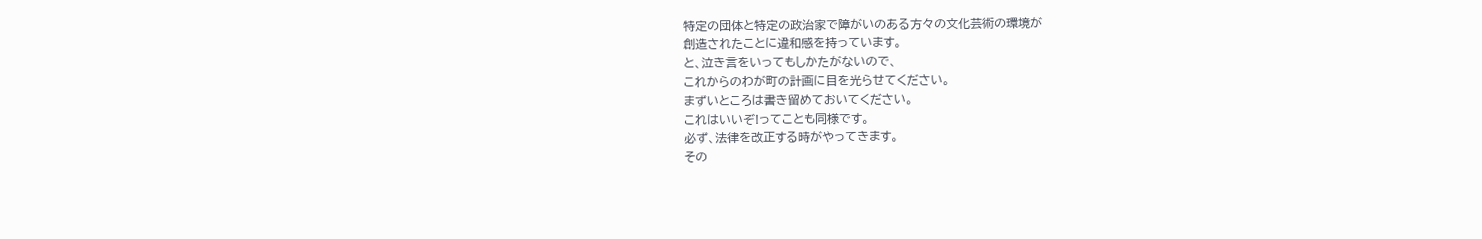特定の団体と特定の政治家で障がいのある方々の文化芸術の環境が
創造されたことに違和感を持っています。
と、泣き言をいってもしかたがないので、
これからのわが町の計画に目を光らせてください。
まずいところは書き留めておいてください。
これはいいぞ!ってことも同様です。
必ず、法律を改正する時がやってきます。
その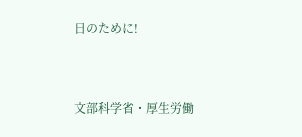日のために!


文部科学省・厚生労働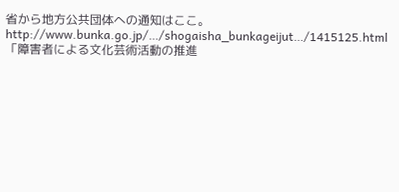省から地方公共団体への通知はここ。
http://www.bunka.go.jp/…/shogaisha_bunkageijut…/1415125.html
「障害者による文化芸術活動の推進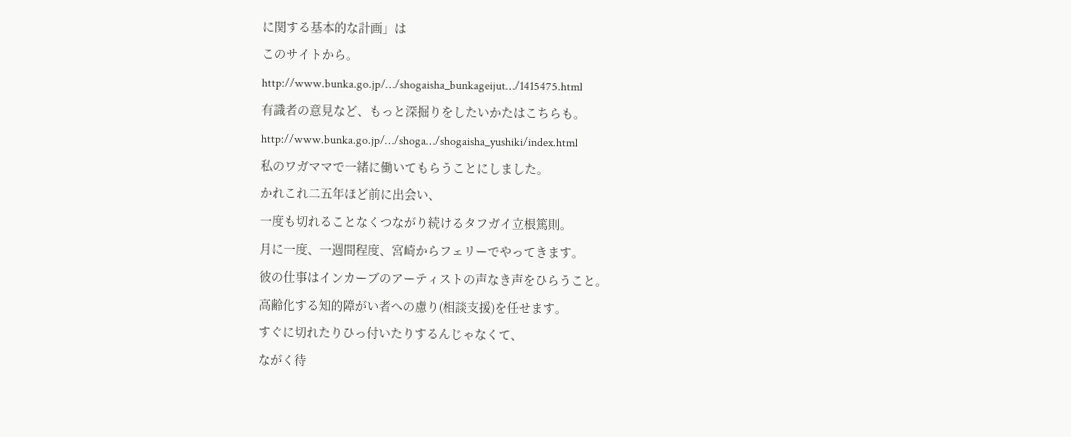に関する基本的な計画」は
このサイトから。
http://www.bunka.go.jp/…/shogaisha_bunkageijut…/1415475.html
有識者の意見など、もっと深掘りをしたいかたはこちらも。
http://www.bunka.go.jp/…/shoga…/shogaisha_yushiki/index.html
私のワガママで一緒に働いてもらうことにしました。
かれこれ二五年ほど前に出会い、
一度も切れることなくつながり続けるタフガイ立根篤則。
月に一度、一週間程度、宮崎からフェリーでやってきます。
彼の仕事はインカーブのアーティストの声なき声をひらうこと。
高齢化する知的障がい者への慮り(相談支援)を任せます。
すぐに切れたりひっ付いたりするんじゃなくて、
ながく待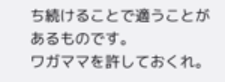ち続けることで適うことがあるものです。
ワガママを許しておくれ。